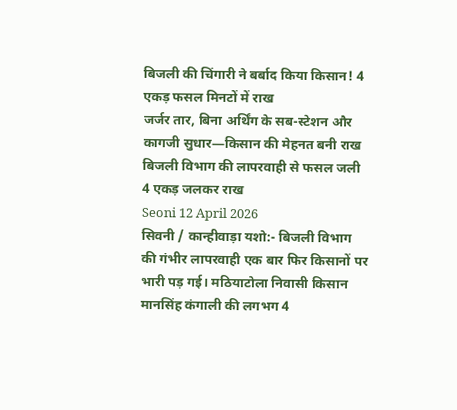बिजली की चिंगारी ने बर्बाद किया किसान! 4 एकड़ फसल मिनटों में राख
जर्जर तार, बिना अर्थिंग के सब-स्टेशन और कागजी सुधार—किसान की मेहनत बनी राख
बिजली विभाग की लापरवाही से फसल जली 4 एकड़ जलकर राख
Seoni 12 April 2026
सिवनी / कान्हीवाड़ा यशो:- बिजली विभाग की गंभीर लापरवाही एक बार फिर किसानों पर भारी पड़ गई। मठियाटोला निवासी किसान मानसिंह कंगाली की लगभग 4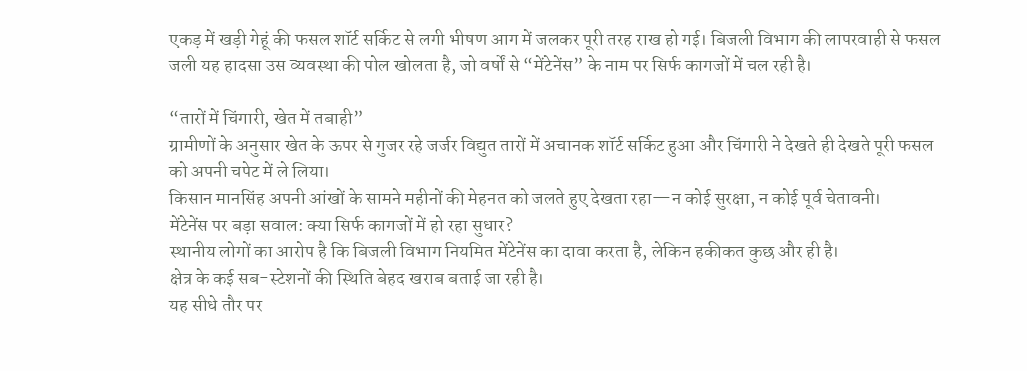एकड़ में खड़ी गेहूं की फसल शॉर्ट सर्किट से लगी भीषण आग में जलकर पूरी तरह राख हो गई। बिजली विभाग की लापरवाही से फसल जली यह हादसा उस व्यवस्था की पोल खोलता है, जो वर्षों से “मेंटेनेंस” के नाम पर सिर्फ कागजों में चल रही है।

“तारों में चिंगारी, खेत में तबाही”
ग्रामीणों के अनुसार खेत के ऊपर से गुजर रहे जर्जर विद्युत तारों में अचानक शॉर्ट सर्किट हुआ और चिंगारी ने देखते ही देखते पूरी फसल को अपनी चपेट में ले लिया।
किसान मानसिंह अपनी आंखों के सामने महीनों की मेहनत को जलते हुए देखता रहा—न कोई सुरक्षा, न कोई पूर्व चेतावनी।
मेंटेनेंस पर बड़ा सवाल: क्या सिर्फ कागजों में हो रहा सुधार?
स्थानीय लोगों का आरोप है कि बिजली विभाग नियमित मेंटेनेंस का दावा करता है, लेकिन हकीकत कुछ और ही है।
क्षेत्र के कई सब-स्टेशनों की स्थिति बेहद खराब बताई जा रही है।
यह सीधे तौर पर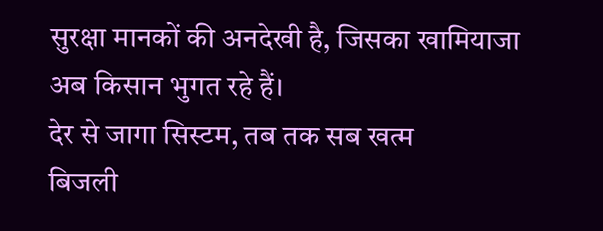सुरक्षा मानकों की अनदेखी है, जिसका खामियाजा अब किसान भुगत रहे हैं।
देर से जागा सिस्टम, तब तक सब खत्म
बिजली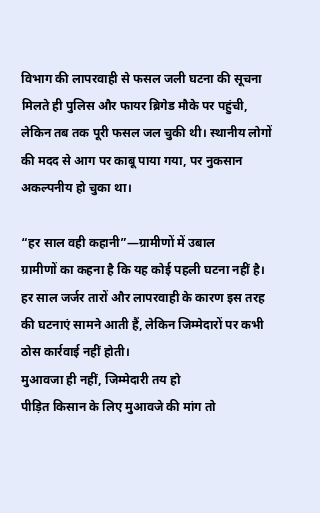विभाग की लापरवाही से फसल जली घटना की सूचना मिलते ही पुलिस और फायर ब्रिगेड मौके पर पहुंची, लेकिन तब तक पूरी फसल जल चुकी थी। स्थानीय लोगों की मदद से आग पर काबू पाया गया, पर नुकसान अकल्पनीय हो चुका था।

“हर साल वही कहानी”—ग्रामीणों में उबाल
ग्रामीणों का कहना है कि यह कोई पहली घटना नहीं है। हर साल जर्जर तारों और लापरवाही के कारण इस तरह की घटनाएं सामने आती हैं, लेकिन जिम्मेदारों पर कभी ठोस कार्रवाई नहीं होती।
मुआवजा ही नहीं, जिम्मेदारी तय हो
पीड़ित किसान के लिए मुआवजे की मांग तो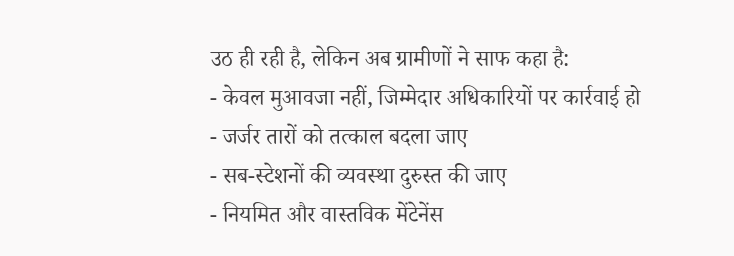उठ ही रही है, लेकिन अब ग्रामीणों ने साफ कहा है:
- केवल मुआवजा नहीं, जिम्मेदार अधिकारियों पर कार्रवाई हो
- जर्जर तारों को तत्काल बदला जाए
- सब-स्टेशनों की व्यवस्था दुरुस्त की जाए
- नियमित और वास्तविक मेंटेनेंस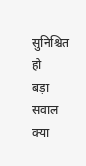सुनिश्चित हो
बड़ा सवाल
क्या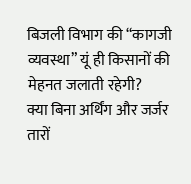बिजली विभाग की “कागजी व्यवस्था” यूं ही किसानों की मेहनत जलाती रहेगी?
क्या बिना अर्थिंग और जर्जर तारों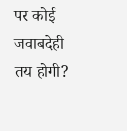पर कोई जवाबदेही तय होगी?